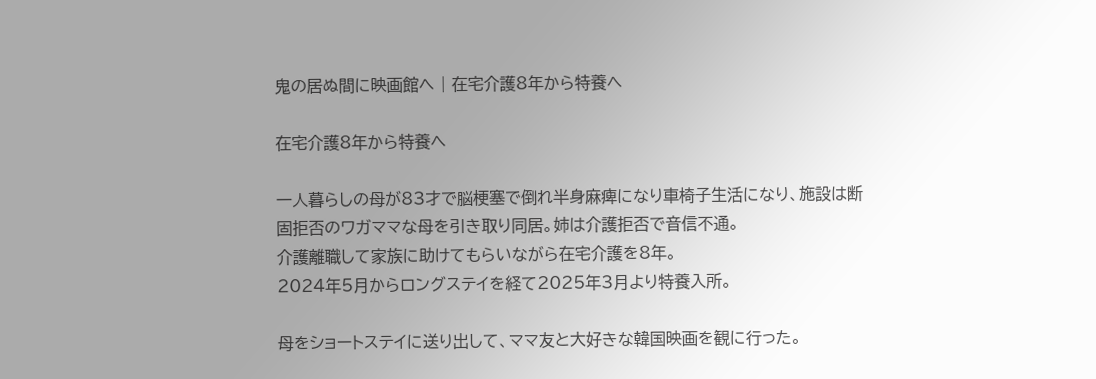鬼の居ぬ間に映画館へ | 在宅介護8年から特養へ

在宅介護8年から特養へ

一人暮らしの母が83才で脳梗塞で倒れ半身麻痺になり車椅子生活になり、施設は断固拒否のワガママな母を引き取り同居。姉は介護拒否で音信不通。
介護離職して家族に助けてもらいながら在宅介護を8年。
2024年5月からロングステイを経て2025年3月より特養入所。

母をショートステイに送り出して、ママ友と大好きな韓国映画を観に行った。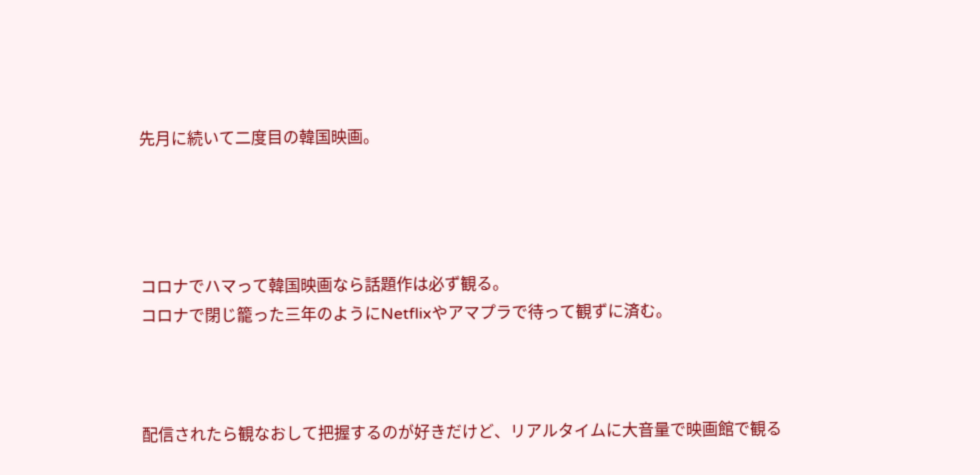先月に続いて二度目の韓国映画。




コロナでハマって韓国映画なら話題作は必ず観る。
コロナで閉じ籠った三年のようにNetflixやアマプラで待って観ずに済む。



配信されたら観なおして把握するのが好きだけど、リアルタイムに大音量で映画館で観る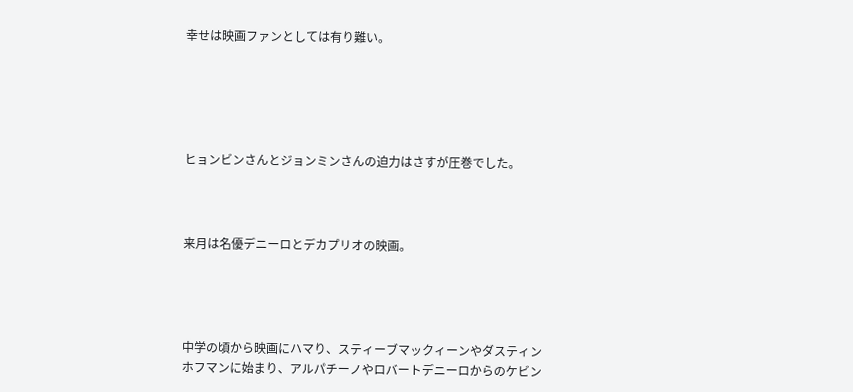幸せは映画ファンとしては有り難い。





ヒョンビンさんとジョンミンさんの迫力はさすが圧巻でした。



来月は名優デニーロとデカプリオの映画。




中学の頃から映画にハマり、スティーブマックィーンやダスティンホフマンに始まり、アルパチーノやロバートデニーロからのケビン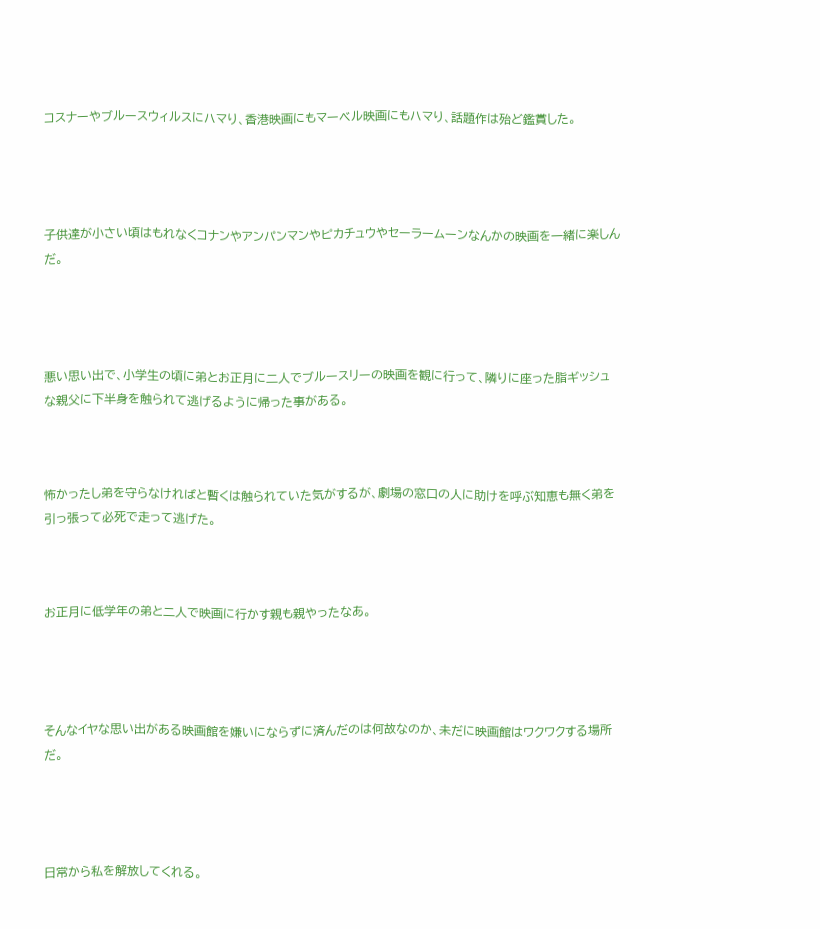コスナーやブルースウィルスにハマり、香港映画にもマーベル映画にもハマり、話題作は殆ど鑑賞した。




子供達が小さい頃はもれなくコナンやアンパンマンやピカチュウやセーラームーンなんかの映画を一緒に楽しんだ。




悪い思い出で、小学生の頃に弟とお正月に二人でブルースリーの映画を観に行って、隣りに座った脂ギッシュな親父に下半身を触られて逃げるように帰った事がある。



怖かったし弟を守らなければと暫くは触られていた気がするが、劇場の窓口の人に助けを呼ぶ知恵も無く弟を引っ張って必死で走って逃げた。



お正月に低学年の弟と二人で映画に行かす親も親やったなあ。




そんなイヤな思い出がある映画館を嫌いにならずに済んだのは何故なのか、未だに映画館はワクワクする場所だ。




日常から私を解放してくれる。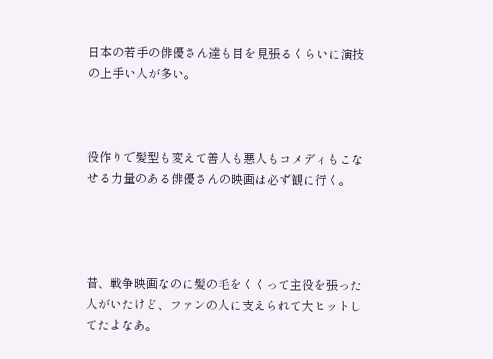日本の若手の俳優さん達も目を見張るくらいに演技の上手い人が多い。



役作りで髪型も変えて善人も悪人もコメディもこなせる力量のある俳優さんの映画は必ず観に行く。




昔、戦争映画なのに髪の毛をくくって主役を張った人がいたけど、ファンの人に支えられて大ヒットしてたよなあ。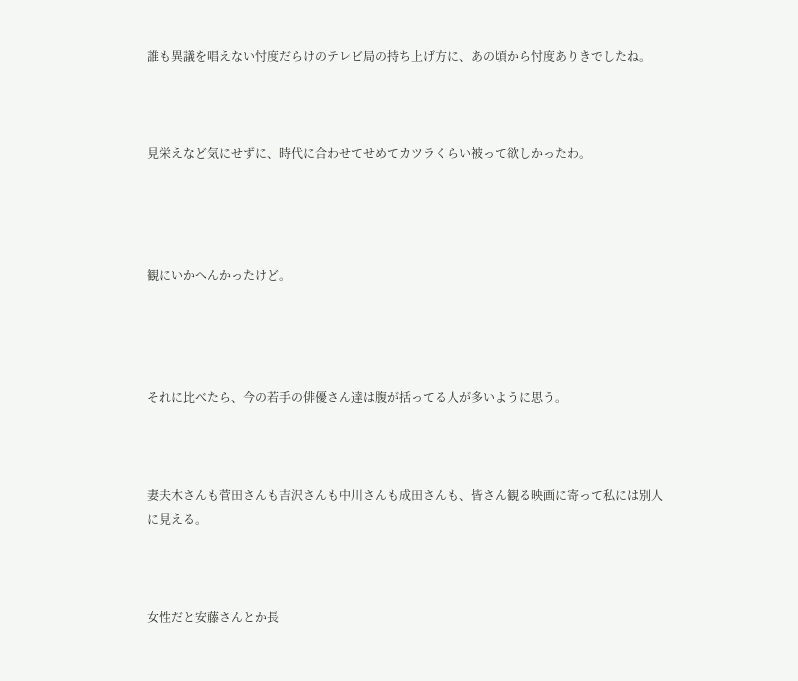誰も異議を唱えない忖度だらけのテレビ局の持ち上げ方に、あの頃から忖度ありきでしたね。



見栄えなど気にせずに、時代に合わせてせめてカツラくらい被って欲しかったわ。




観にいかへんかったけど。




それに比べたら、今の若手の俳優さん達は腹が括ってる人が多いように思う。



妻夫木さんも菅田さんも吉沢さんも中川さんも成田さんも、皆さん観る映画に寄って私には別人に見える。



女性だと安藤さんとか長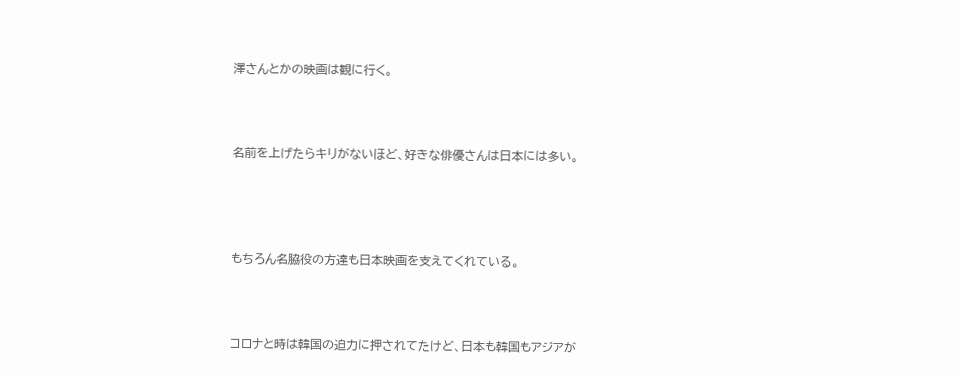澤さんとかの映画は観に行く。



名前を上げたらキリがないほど、好きな俳優さんは日本には多い。




もちろん名脇役の方達も日本映画を支えてくれている。



コロナと時は韓国の迫力に押されてたけど、日本も韓国もアジアが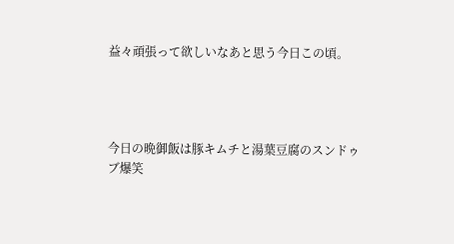益々頑張って欲しいなあと思う今日この頃。




今日の晩御飯は豚キムチと湯葉豆腐のスンドゥブ爆笑